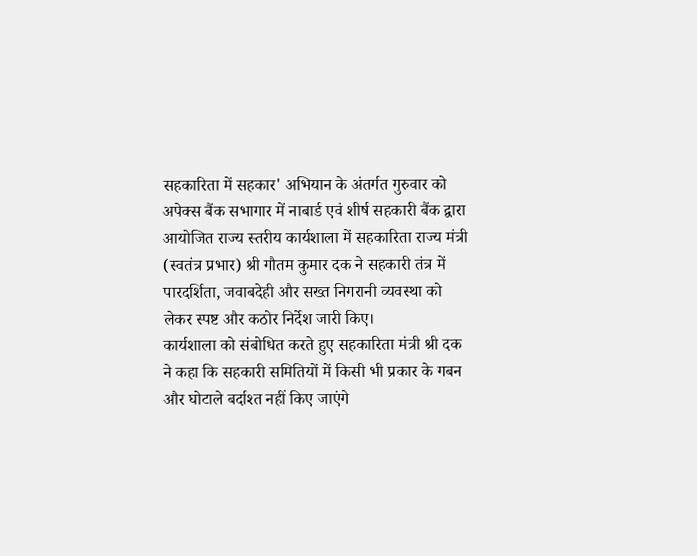सहकारिता में सहकार' अभियान के अंतर्गत गुरुवार को अपेक्स बैंक सभागार में नाबार्ड एवं शीर्ष सहकारी बैंक द्वारा आयोजित राज्य स्तरीय कार्यशाला में सहकारिता राज्य मंत्री (स्वतंत्र प्रभार) श्री गौतम कुमार दक ने सहकारी तंत्र में पारदर्शिता, जवाबदेही और सख्त निगरानी व्यवस्था को लेकर स्पष्ट और कठोर निर्देश जारी किए।
कार्यशाला को संबोधित करते हुए सहकारिता मंत्री श्री दक ने कहा कि सहकारी समितियों में किसी भी प्रकार के गबन और घोटाले बर्दाश्त नहीं किए जाएंगे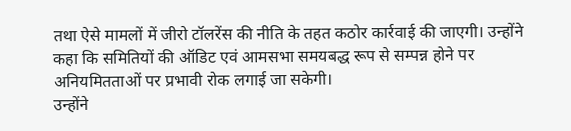तथा ऐसे मामलों में जीरो टॉलरेंस की नीति के तहत कठोर कार्रवाई की जाएगी। उन्होंने कहा कि समितियों की ऑडिट एवं आमसभा समयबद्ध रूप से सम्पन्न होने पर अनियमितताओं पर प्रभावी रोक लगाई जा सकेगी।
उन्होंने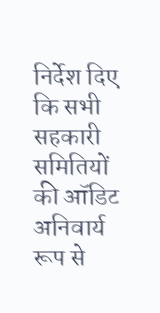निर्देश दिए कि सभी सहकारी समितियों की ऑडिट अनिवार्य रूप से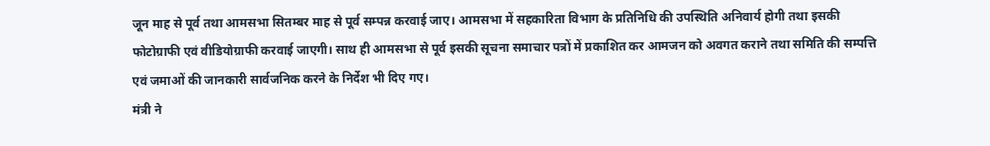जून माह से पूर्व तथा आमसभा सितम्बर माह से पूर्व सम्पन्न करवाई जाए। आमसभा में सहकारिता विभाग के प्रतिनिधि की उपस्थिति अनिवार्य होगी तथा इसकी फोटोग्राफी एवं वीडियोग्राफी करवाई जाएगी। साथ ही आमसभा से पूर्व इसकी सूचना समाचार पत्रों में प्रकाशित कर आमजन को अवगत कराने तथा समिति की सम्पत्ति एवं जमाओं की जानकारी सार्वजनिक करने के निर्देश भी दिए गए।
मंत्री ने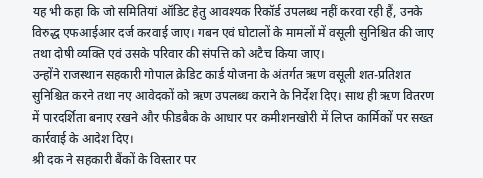यह भी कहा कि जो समितियां ऑडिट हेतु आवश्यक रिकॉर्ड उपलब्ध नहीं करवा रही हैं, उनके विरुद्ध एफआईआर दर्ज करवाई जाए। गबन एवं घोटालों के मामलों में वसूली सुनिश्चित की जाए तथा दोषी व्यक्ति एवं उसके परिवार की संपत्ति को अटैच किया जाए।
उन्होंने राजस्थान सहकारी गोपाल क्रेडिट कार्ड योजना के अंतर्गत ऋण वसूली शत-प्रतिशत सुनिश्चित करने तथा नए आवेदकों को ऋण उपलब्ध कराने के निर्देश दिए। साथ ही ऋण वितरण में पारदर्शिता बनाए रखने और फीडबैक के आधार पर कमीशनखोरी में लिप्त कार्मिकों पर सख्त कार्रवाई के आदेश दिए।
श्री दक ने सहकारी बैंकों के विस्तार पर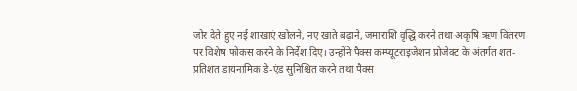जोर देते हुए नई शाखाएं खोलने, नए खाते बढ़ाने, जमाराशि वृद्धि करने तथा अकृषि ऋण वितरण पर विशेष फोकस करने के निर्देश दिए। उन्होंने पैक्स कम्प्यूटराइजेशन प्रोजेक्ट के अंतर्गत शत-प्रतिशत डायनामिक डे-एंड सुनिश्चित करने तथा पैक्स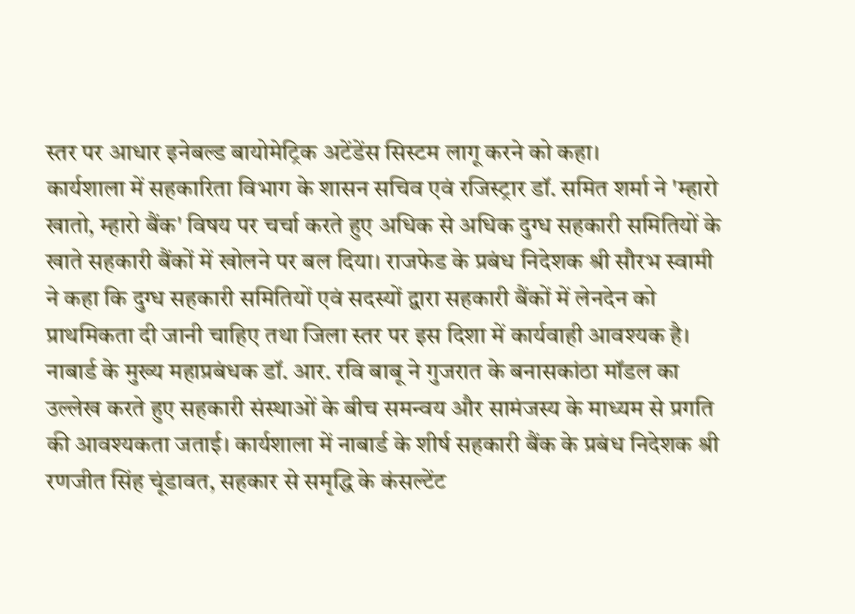स्तर पर आधार इनेबल्ड बायोमेट्रिक अटेंडेंस सिस्टम लागू करने को कहा।
कार्यशाला में सहकारिता विभाग के शासन सचिव एवं रजिस्ट्रार डॉ. समित शर्मा ने 'म्हारो खातो, म्हारो बैंक' विषय पर चर्चा करते हुए अधिक से अधिक दुग्ध सहकारी समितियों के खाते सहकारी बैंकों में खोलने पर बल दिया। राजफेड के प्रबंध निदेशक श्री सौरभ स्वामी ने कहा कि दुग्ध सहकारी समितियों एवं सदस्यों द्वारा सहकारी बैंकों में लेनदेन को प्राथमिकता दी जानी चाहिए तथा जिला स्तर पर इस दिशा में कार्यवाही आवश्यक है।
नाबार्ड के मुख्य महाप्रबंधक डॉ. आर. रवि बाबू ने गुजरात के बनासकांठा मॉडल का उल्लेख करते हुए सहकारी संस्थाओं के बीच समन्वय और सामंजस्य के माध्यम से प्रगति की आवश्यकता जताई। कार्यशाला में नाबार्ड के शीर्ष सहकारी बैंक के प्रबंध निदेशक श्री रणजीत सिंह चूंडावत, सहकार से समृद्धि के कंसल्टेंट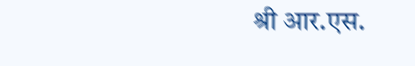श्री आर.एस.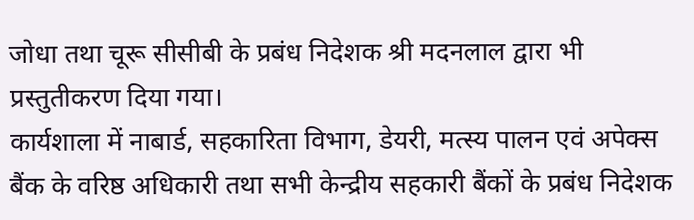जोधा तथा चूरू सीसीबी के प्रबंध निदेशक श्री मदनलाल द्वारा भी प्रस्तुतीकरण दिया गया।
कार्यशाला में नाबार्ड, सहकारिता विभाग, डेयरी, मत्स्य पालन एवं अपेक्स बैंक के वरिष्ठ अधिकारी तथा सभी केन्द्रीय सहकारी बैंकों के प्रबंध निदेशक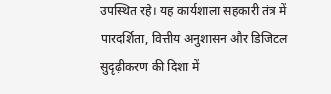उपस्थित रहे। यह कार्यशाला सहकारी तंत्र में पारदर्शिता, वित्तीय अनुशासन और डिजिटल सुदृढ़ीकरण की दिशा में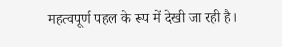महत्वपूर्ण पहल के रूप में देखी जा रही है।